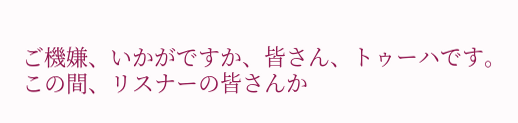ご機嫌、いかがですか、皆さん、トゥーハです。
この間、リスナーの皆さんか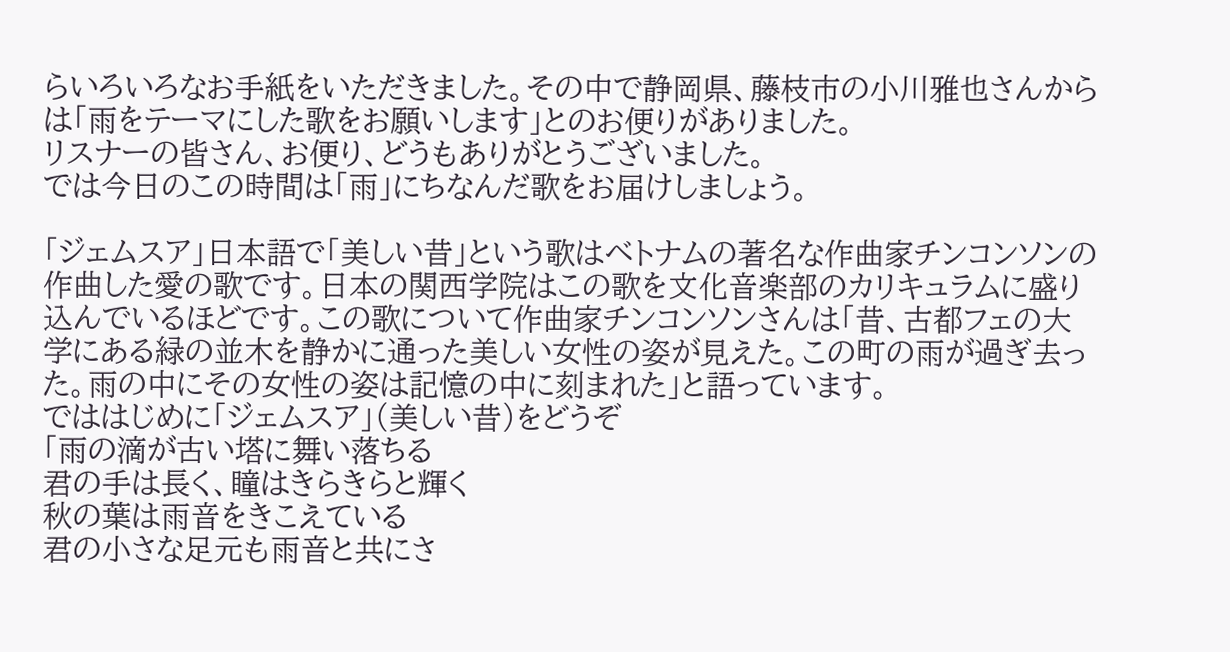らいろいろなお手紙をいただきました。その中で静岡県、藤枝市の小川雅也さんからは「雨をテーマにした歌をお願いします」とのお便りがありました。
リスナーの皆さん、お便り、どうもありがとうございました。
では今日のこの時間は「雨」にちなんだ歌をお届けしましょう。

「ジェムスア」日本語で「美しい昔」という歌はベトナムの著名な作曲家チンコンソンの作曲した愛の歌です。日本の関西学院はこの歌を文化音楽部のカリキュラムに盛り込んでいるほどです。この歌について作曲家チンコンソンさんは「昔、古都フェの大学にある緑の並木を静かに通った美しい女性の姿が見えた。この町の雨が過ぎ去った。雨の中にその女性の姿は記憶の中に刻まれた」と語っています。
でははじめに「ジェムスア」(美しい昔)をどうぞ
「雨の滴が古い塔に舞い落ちる
君の手は長く、瞳はきらきらと輝く
秋の葉は雨音をきこえている
君の小さな足元も雨音と共にさ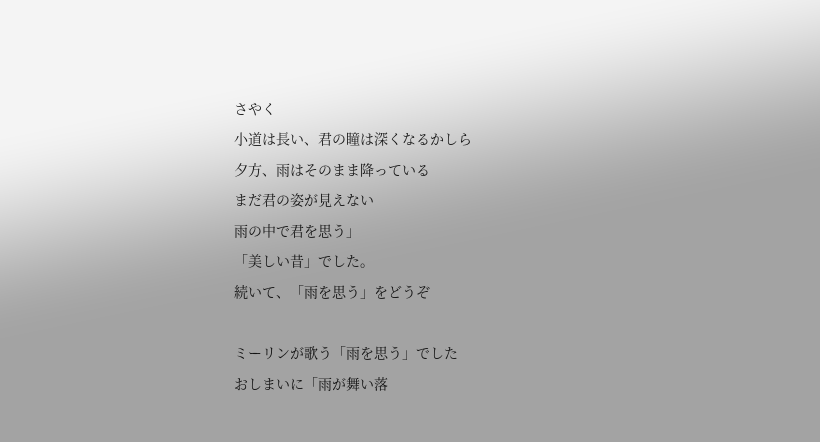さやく
小道は長い、君の瞳は深くなるかしら
夕方、雨はそのまま降っている
まだ君の姿が見えない
雨の中で君を思う」
「美しい昔」でした。
続いて、「雨を思う」をどうぞ

ミーリンが歌う「雨を思う」でした
おしまいに「雨が舞い落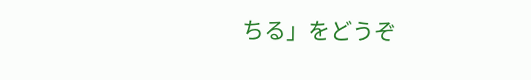ちる」をどうぞ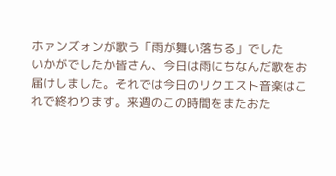ホァンズォンが歌う「雨が舞い落ちる」でした
いかがでしたか皆さん、今日は雨にちなんだ歌をお届けしました。それでは今日のリクエスト音楽はこれで終わります。来週のこの時間をまたおた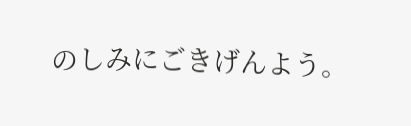のしみにごきげんよう。